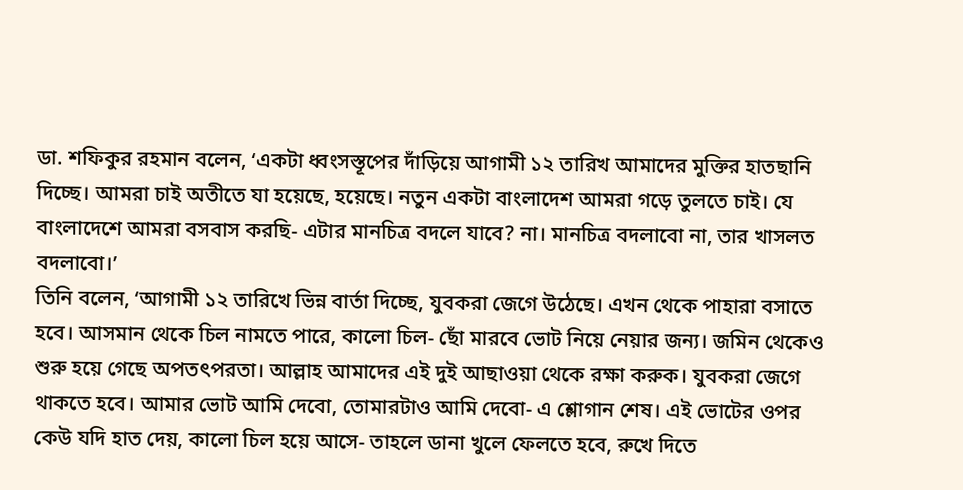ডা. শফিকুর রহমান বলেন, ‘একটা ধ্বংসস্তূপের দাঁড়িয়ে আগামী ১২ তারিখ আমাদের মুক্তির হাতছানি দিচ্ছে। আমরা চাই অতীতে যা হয়েছে, হয়েছে। নতুন একটা বাংলাদেশ আমরা গড়ে তুলতে চাই। যে বাংলাদেশে আমরা বসবাস করছি- এটার মানচিত্র বদলে যাবে? না। মানচিত্র বদলাবো না, তার খাসলত বদলাবো।’
তিনি বলেন, ‘আগামী ১২ তারিখে ভিন্ন বার্তা দিচ্ছে, যুবকরা জেগে উঠেছে। এখন থেকে পাহারা বসাতে হবে। আসমান থেকে চিল নামতে পারে, কালো চিল- ছোঁ মারবে ভোট নিয়ে নেয়ার জন্য। জমিন থেকেও শুরু হয়ে গেছে অপতৎপরতা। আল্লাহ আমাদের এই দুই আছাওয়া থেকে রক্ষা করুক। যুবকরা জেগে থাকতে হবে। আমার ভোট আমি দেবো, তোমারটাও আমি দেবো- এ শ্লোগান শেষ। এই ভোটের ওপর কেউ যদি হাত দেয়, কালো চিল হয়ে আসে- তাহলে ডানা খুলে ফেলতে হবে, রুখে দিতে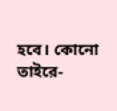হবে। কোনো তাইরে-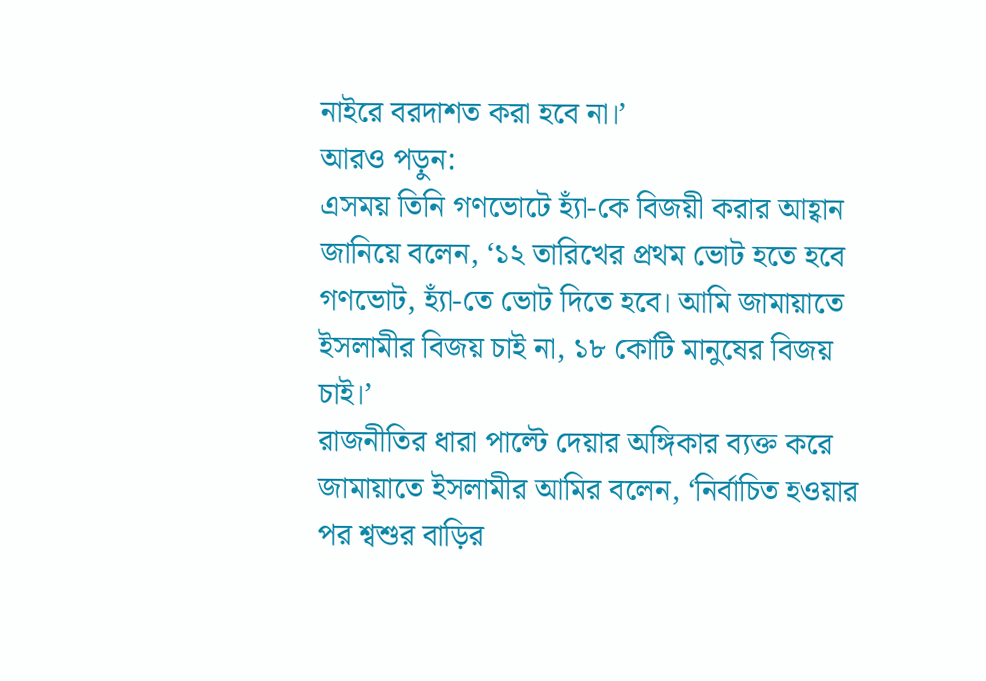নাইরে বরদাশত করা হবে না।’
আরও পড়ুন:
এসময় তিনি গণভোটে হ্যাঁ-কে বিজয়ী করার আহ্বান জানিয়ে বলেন, ‘১২ তারিখের প্রথম ভোট হতে হবে গণভোট, হ্যাঁ-তে ভোট দিতে হবে। আমি জামায়াতে ইসলামীর বিজয় চাই না, ১৮ কোটি মানুষের বিজয় চাই।’
রাজনীতির ধারা পাল্টে দেয়ার অঙ্গিকার ব্যক্ত করে জামায়াতে ইসলামীর আমির বলেন, ‘নির্বাচিত হওয়ার পর শ্বশুর বাড়ির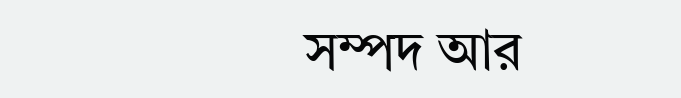সম্পদ আর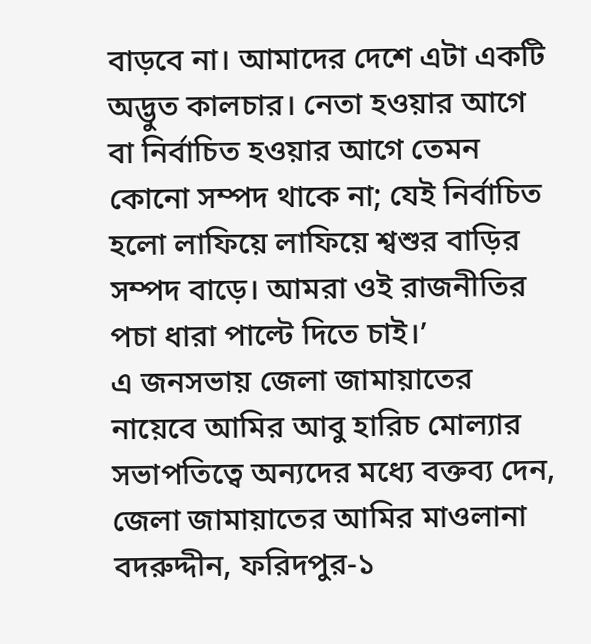বাড়বে না। আমাদের দেশে এটা একটি অদ্ভুত কালচার। নেতা হওয়ার আগে বা নির্বাচিত হওয়ার আগে তেমন কোনো সম্পদ থাকে না; যেই নির্বাচিত হলো লাফিয়ে লাফিয়ে শ্বশুর বাড়ির সম্পদ বাড়ে। আমরা ওই রাজনীতির পচা ধারা পাল্টে দিতে চাই।’
এ জনসভায় জেলা জামায়াতের নায়েবে আমির আবু হারিচ মোল্যার সভাপতিত্বে অন্যদের মধ্যে বক্তব্য দেন, জেলা জামায়াতের আমির মাওলানা বদরুদ্দীন, ফরিদপুর-১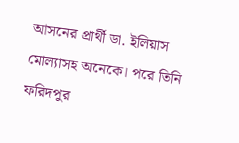আসনের প্রার্থী ডা. ইলিয়াস মোল্যাসহ অনেকে। পরে তিনি ফরিদপুর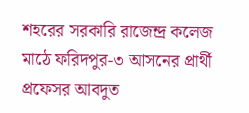শহরের সরকারি রাজেন্দ্র কলেজ মাঠে ফরিদপুর-৩ আসনের প্রার্থী প্রফেসর আবদুত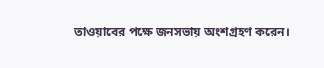তাওয়াবের পক্ষে জনসভায় অংশগ্রহণ করেন।